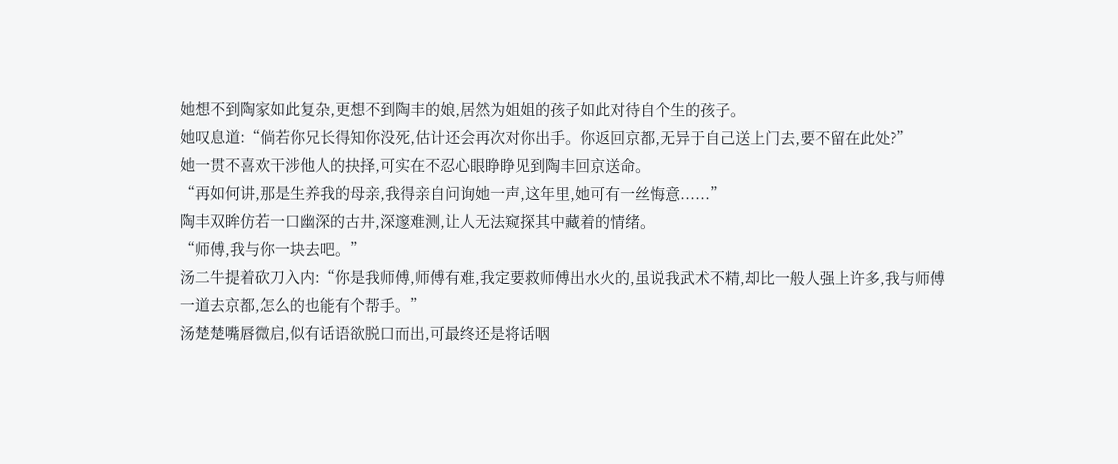她想不到陶家如此复杂,更想不到陶丰的娘,居然为姐姐的孩子如此对待自个生的孩子。
她叹息道:“倘若你兄长得知你没死,估计还会再次对你出手。你返回京都,无异于自己送上门去,要不留在此处?”
她一贯不喜欢干涉他人的抉择,可实在不忍心眼睁睁见到陶丰回京送命。
“再如何讲,那是生养我的母亲,我得亲自问询她一声,这年里,她可有一丝悔意......”
陶丰双眸仿若一口幽深的古井,深邃难测,让人无法窥探其中藏着的情绪。
“师傅,我与你一块去吧。”
汤二牛提着砍刀入内:“你是我师傅,师傅有难,我定要救师傅出水火的,虽说我武术不精,却比一般人强上许多,我与师傅一道去京都,怎么的也能有个帮手。”
汤楚楚嘴唇微启,似有话语欲脱口而出,可最终还是将话咽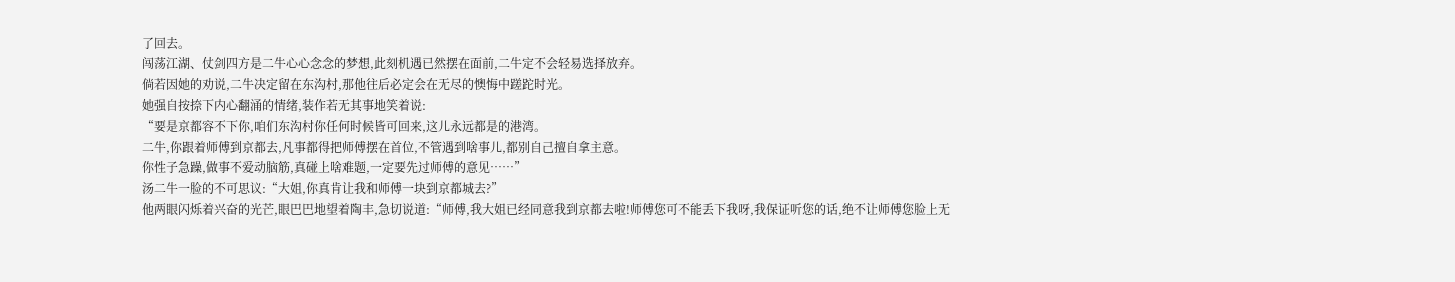了回去。
闯荡江湖、仗剑四方是二牛心心念念的梦想,此刻机遇已然摆在面前,二牛定不会轻易选择放弃。
倘若因她的劝说,二牛决定留在东沟村,那他往后必定会在无尽的懊悔中蹉跎时光。
她强自按捺下内心翻涌的情绪,装作若无其事地笑着说:
“要是京都容不下你,咱们东沟村你任何时候皆可回来,这儿永远都是的港湾。
二牛,你跟着师傅到京都去,凡事都得把师傅摆在首位,不管遇到啥事儿,都别自己擅自拿主意。
你性子急躁,做事不爱动脑筋,真碰上啥难题,一定要先过师傅的意见……”
汤二牛一脸的不可思议:“大姐,你真肯让我和师傅一块到京都城去?”
他两眼闪烁着兴奋的光芒,眼巴巴地望着陶丰,急切说道:“师傅,我大姐已经同意我到京都去啦!师傅您可不能丢下我呀,我保证听您的话,绝不让师傅您脸上无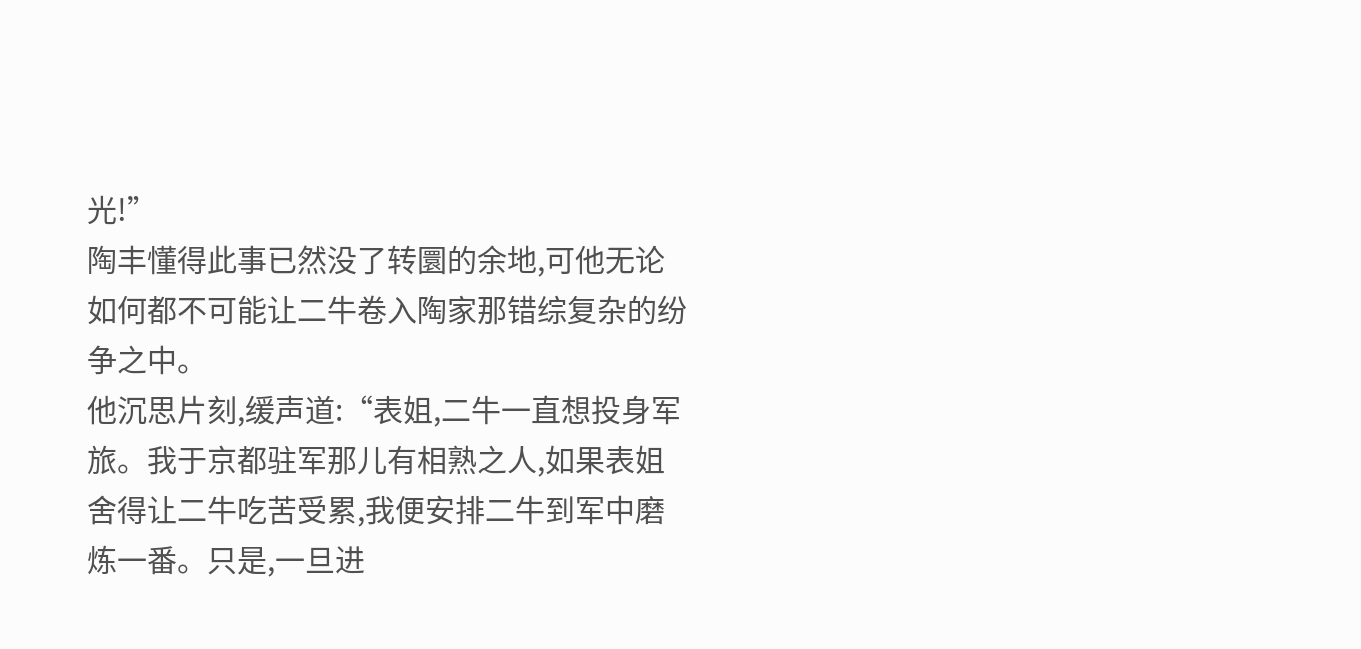光!”
陶丰懂得此事已然没了转圜的余地,可他无论如何都不可能让二牛卷入陶家那错综复杂的纷争之中。
他沉思片刻,缓声道:“表姐,二牛一直想投身军旅。我于京都驻军那儿有相熟之人,如果表姐舍得让二牛吃苦受累,我便安排二牛到军中磨炼一番。只是,一旦进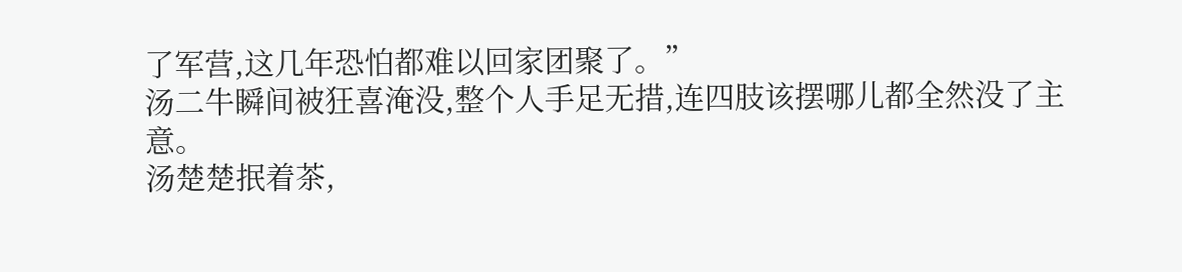了军营,这几年恐怕都难以回家团聚了。”
汤二牛瞬间被狂喜淹没,整个人手足无措,连四肢该摆哪儿都全然没了主意。
汤楚楚抿着茶,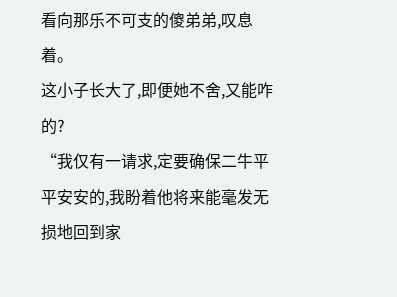看向那乐不可支的傻弟弟,叹息着。
这小子长大了,即便她不舍,又能咋的?
“我仅有一请求,定要确保二牛平平安安的,我盼着他将来能毫发无损地回到家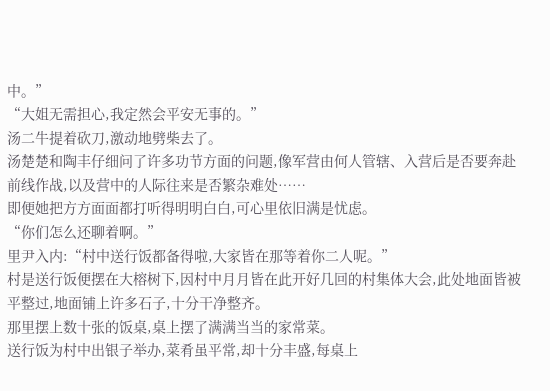中。”
“大姐无需担心,我定然会平安无事的。”
汤二牛提着砍刀,激动地劈柴去了。
汤楚楚和陶丰仔细问了许多功节方面的问题,像军营由何人管辖、入营后是否要奔赴前线作战,以及营中的人际往来是否繁杂难处……
即便她把方方面面都打听得明明白白,可心里依旧满是忧虑。
“你们怎么还聊着啊。”
里尹入内:“村中送行饭都备得啦,大家皆在那等着你二人呢。”
村是送行饭便摆在大榕树下,因村中月月皆在此开好几回的村集体大会,此处地面皆被平整过,地面铺上许多石子,十分干净整齐。
那里摆上数十张的饭桌,桌上摆了满满当当的家常菜。
送行饭为村中出银子举办,菜肴虽平常,却十分丰盛,每桌上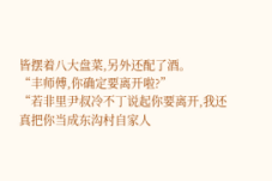皆摆着八大盘菜,另外还配了酒。
“丰师傅,你确定要离开啦?”
“若非里尹叔冷不丁说起你要离开,我还真把你当成东沟村自家人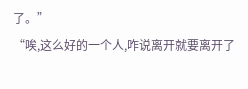了。”
“唉,这么好的一个人,咋说离开就要离开了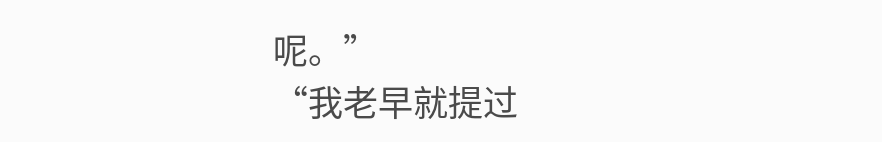呢。”
“我老早就提过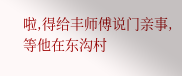啦,得给丰师傅说门亲事,等他在东沟村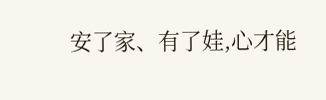安了家、有了娃,心才能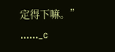定得下嘛。”
......_c